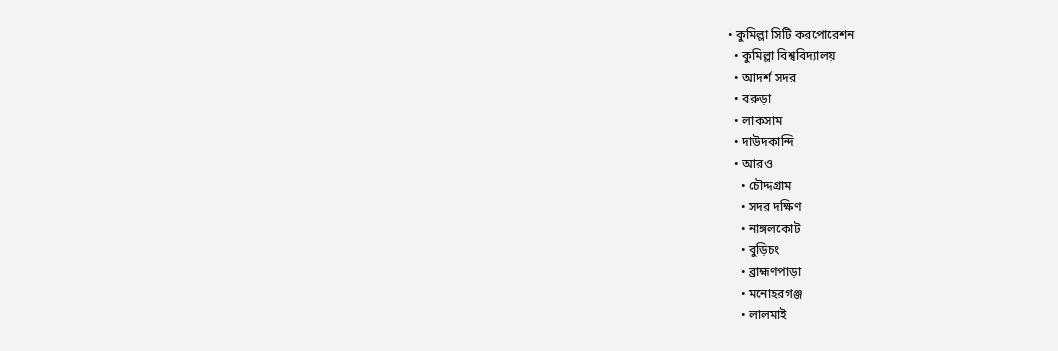• কুমিল্লা সিটি করপোরেশন
  • কুমিল্লা বিশ্ববিদ্যালয়
  • আদর্শ সদর
  • বরুড়া
  • লাকসাম
  • দাউদকান্দি
  • আরও
    • চৌদ্দগ্রাম
    • সদর দক্ষিণ
    • নাঙ্গলকোট
    • বুড়িচং
    • ব্রাহ্মণপাড়া
    • মনোহরগঞ্জ
    • লালমাই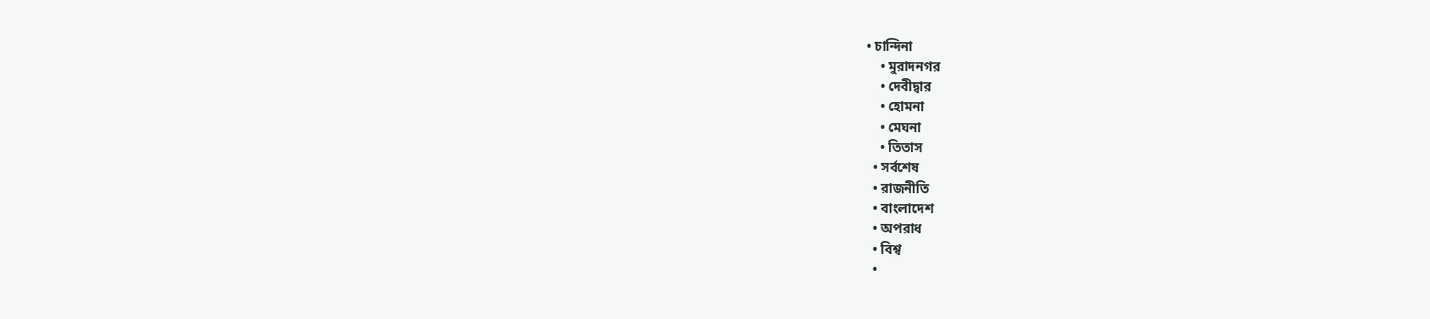• চান্দিনা
    • মুরাদনগর
    • দেবীদ্বার
    • হোমনা
    • মেঘনা
    • তিতাস
  • সর্বশেষ
  • রাজনীতি
  • বাংলাদেশ
  • অপরাধ
  • বিশ্ব
  •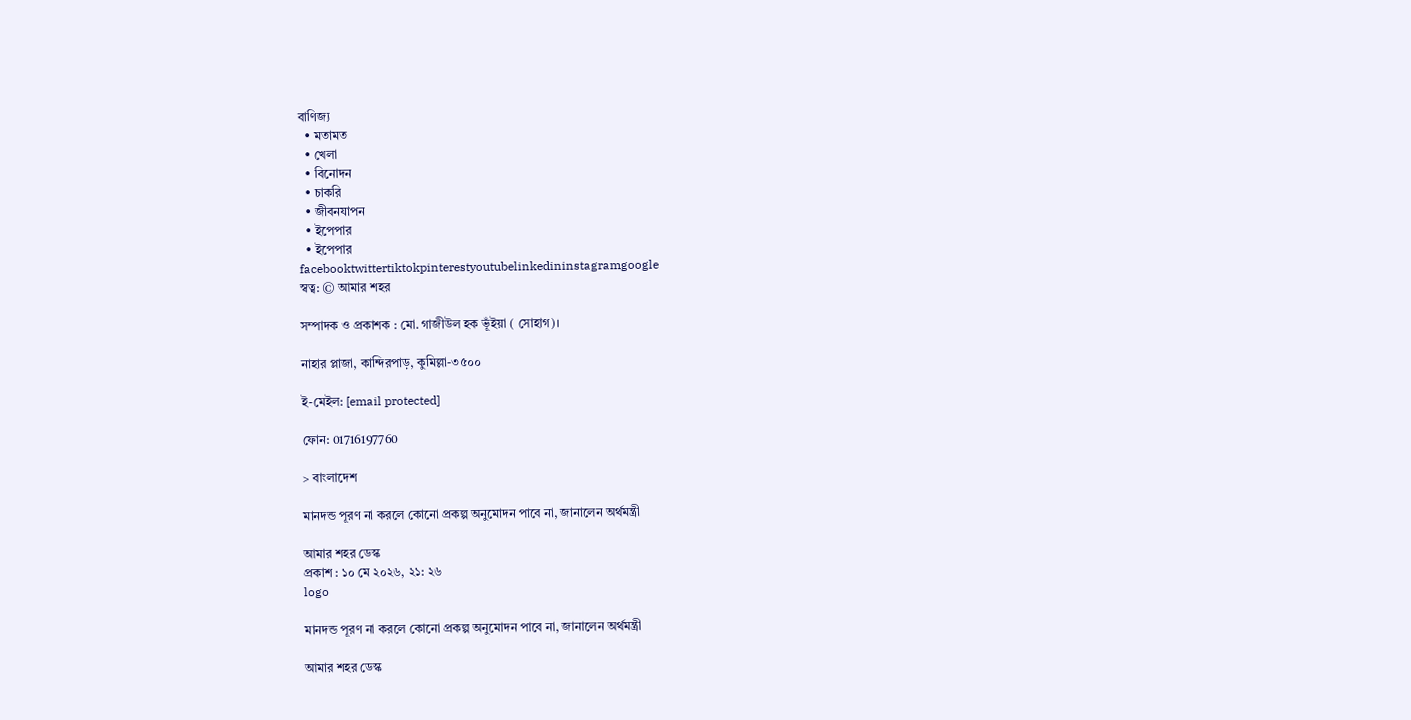বাণিজ্য
  • মতামত
  • খেলা
  • বিনোদন
  • চাকরি
  • জীবনযাপন
  • ইপেপার
  • ইপেপার
facebooktwittertiktokpinterestyoutubelinkedininstagramgoogle
স্বত্ব: © আমার শহর

সম্পাদক ও প্রকাশক : মো. গাজীউল হক ভূঁইয়া ( সোহাগ)।

নাহার প্লাজা, কান্দিরপাড়, কুমিল্লা-৩৫০০

ই-মেইল: [email protected]

ফোন: 01716197760

> বাংলাদেশ

মানদন্ড পূরণ না করলে কোনো প্রকল্প অনুমোদন পাবে না, জানালেন অর্থমন্ত্রী

আমার শহর ডেস্ক
প্রকাশ : ১০ মে ২০২৬, ২১: ২৬
logo

মানদন্ড পূরণ না করলে কোনো প্রকল্প অনুমোদন পাবে না, জানালেন অর্থমন্ত্রী

আমার শহর ডেস্ক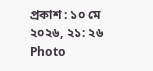প্রকাশ : ১০ মে ২০২৬, ২১: ২৬
Photo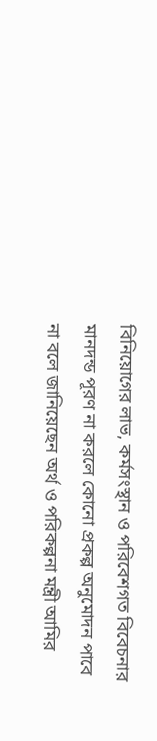বিনিয়োগের লাভ, কর্মসংস্থান ও পরিবেশগত বিবেচনার মানদন্ড পূরণ না করলে কোনো প্রকল্প অনুমোদন পাবে না বলে জানিয়েছেন অর্থ ও পরিকল্পনা মন্ত্রী আমির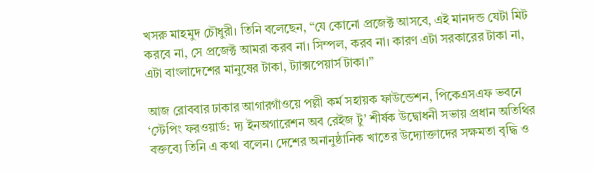খসরু মাহমুদ চৌধুরী। তিনি বলেছেন, “যে কোনো প্রজেক্ট আসবে, এই মানদন্ড যেটা মিট করবে না, সে প্রজেক্ট আমরা করব না। সিম্পল, করব না। কারণ এটা সরকারের টাকা না, এটা বাংলাদেশের মানুষের টাকা, ট্যাক্সপেয়ার্স টাকা।”

আজ রোববার ঢাকার আগারগাঁওয়ে পল্লী কর্ম সহায়ক ফাউন্ডেশন, পিকেএসএফ ভবনে ‘স্টেপিং ফরওয়ার্ড: দ্য ইনঅগারেশন অব রেইজ টু’ শীর্ষক উদ্বোধনী সভায় প্রধান অতিথির বক্তব্যে তিনি এ কথা বলেন। দেশের অনানুষ্ঠানিক খাতের উদ্যোক্তাদের সক্ষমতা বৃদ্ধি ও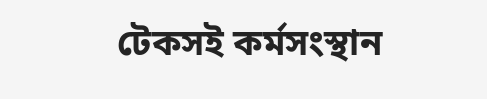টেকসই কর্মসংস্থান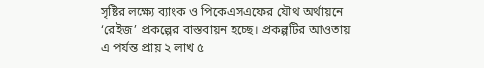সৃষ্টির লক্ষ্যে ব্যাংক ও পিকেএসএফের যৌথ অর্থায়নে ‘রেইজ’ প্রকল্পের বাস্তবায়ন হচ্ছে। প্রকল্পটির আওতায় এ পর্যন্ত প্রায় ২ লাখ ৫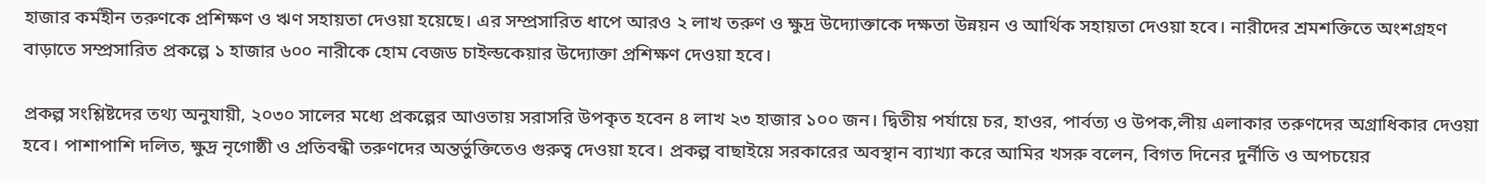হাজার কর্মহীন তরুণকে প্রশিক্ষণ ও ঋণ সহায়তা দেওয়া হয়েছে। এর সম্প্রসারিত ধাপে আরও ২ লাখ তরুণ ও ক্ষুদ্র উদ্যোক্তাকে দক্ষতা উন্নয়ন ও আর্থিক সহায়তা দেওয়া হবে। নারীদের শ্রমশক্তিতে অংশগ্রহণ বাড়াতে সম্প্রসারিত প্রকল্পে ১ হাজার ৬০০ নারীকে হোম বেজড চাইল্ডকেয়ার উদ্যোক্তা প্রশিক্ষণ দেওয়া হবে।

প্রকল্প সংশ্লিষ্টদের তথ্য অনুযায়ী, ২০৩০ সালের মধ্যে প্রকল্পের আওতায় সরাসরি উপকৃত হবেন ৪ লাখ ২৩ হাজার ১০০ জন। দ্বিতীয় পর্যায়ে চর, হাওর, পার্বত্য ও উপক‚লীয় এলাকার তরুণদের অগ্রাধিকার দেওয়া হবে। পাশাপাশি দলিত, ক্ষুদ্র নৃগোষ্ঠী ও প্রতিবন্ধী তরুণদের অন্তর্ভুক্তিতেও গুরুত্ব দেওয়া হবে। প্রকল্প বাছাইয়ে সরকারের অবস্থান ব্যাখ্যা করে আমির খসরু বলেন, বিগত দিনের দুর্নীতি ও অপচয়ের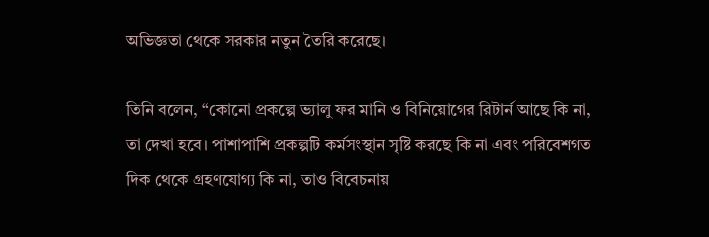অভিজ্ঞতা থেকে সরকার নতুন তৈরি করেছে।

তিনি বলেন, “কোনো প্রকল্পে ভ্যালু ফর মানি ও বিনিয়োগের রিটার্ন আছে কি না, তা দেখা হবে। পাশাপাশি প্রকল্পটি কর্মসংস্থান সৃষ্টি করছে কি না এবং পরিবেশগত দিক থেকে গ্রহণযোগ্য কি না, তাও বিবেচনায়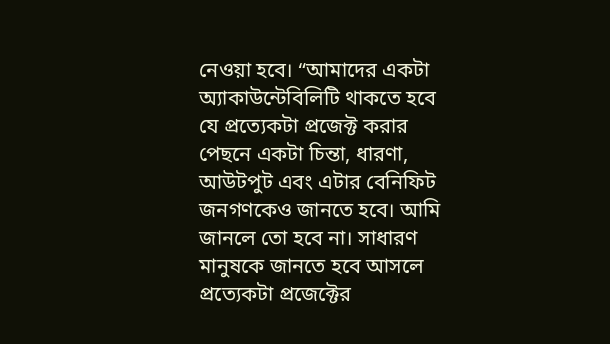নেওয়া হবে। “আমাদের একটা অ্যাকাউন্টেবিলিটি থাকতে হবে যে প্রত্যেকটা প্রজেক্ট করার পেছনে একটা চিন্তা, ধারণা, আউটপুট এবং এটার বেনিফিট জনগণকেও জানতে হবে। আমি জানলে তো হবে না। সাধারণ মানুষকে জানতে হবে আসলে প্রত্যেকটা প্রজেক্টের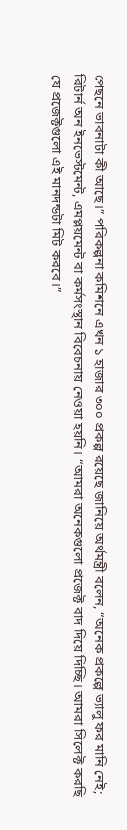পেছনে ভাবনাটা কী আছে।” পরিকল্পনা কমিশনে এখন ১ হাজার ৩০০ প্রকল্প রয়েছে জানিয়ে অর্থমন্ত্রী বলেন, “অনেক প্রকল্পে ভ্যালু ফর মানি নেই; রিটার্ন অন ইনভেস্টমেন্ট, এমপ্লয়মেন্ট বা কর্মসংস্থান বিবেচনায় নেওয়া হয়নি। “আমরা অনেকগুলো প্রজেক্ট বাদ দিয়ে দিচ্ছি। আমরা সিলেক্ট করছি যে প্রজেক্টগুলো এই মানদন্ডটা মিট করবে।”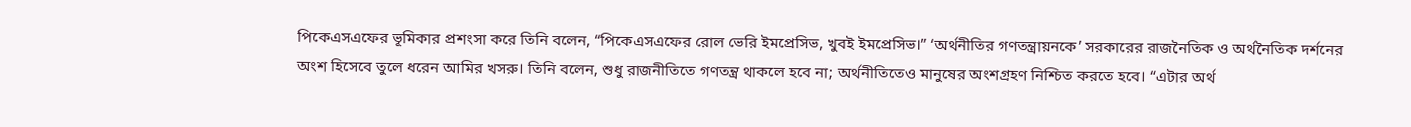পিকেএসএফের ভূমিকার প্রশংসা করে তিনি বলেন, “পিকেএসএফের রোল ভেরি ইমপ্রেসিভ, খুবই ইমপ্রেসিভ।” ‘অর্থনীতির গণতন্ত্রায়নকে’ সরকারের রাজনৈতিক ও অর্থনৈতিক দর্শনের অংশ হিসেবে তুলে ধরেন আমির খসরু। তিনি বলেন, শুধু রাজনীতিতে গণতন্ত্র থাকলে হবে না; অর্থনীতিতেও মানুষের অংশগ্রহণ নিশ্চিত করতে হবে। “এটার অর্থ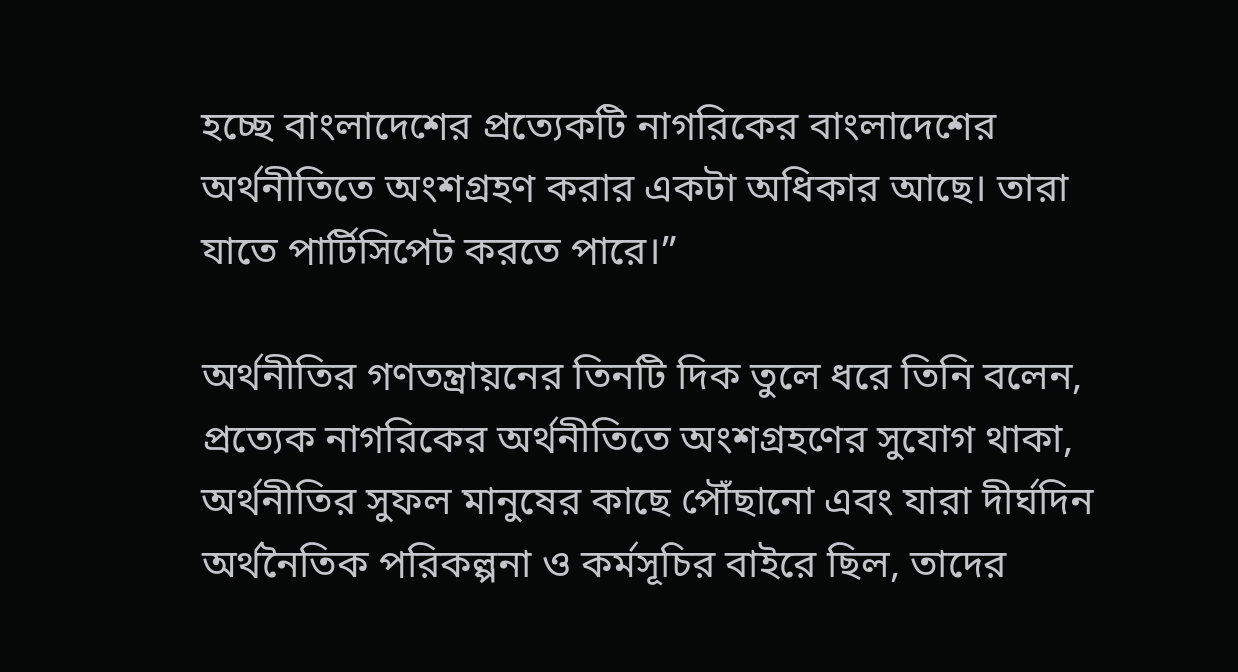হচ্ছে বাংলাদেশের প্রত্যেকটি নাগরিকের বাংলাদেশের অর্থনীতিতে অংশগ্রহণ করার একটা অধিকার আছে। তারা যাতে পার্টিসিপেট করতে পারে।”

অর্থনীতির গণতন্ত্রায়নের তিনটি দিক তুলে ধরে তিনি বলেন, প্রত্যেক নাগরিকের অর্থনীতিতে অংশগ্রহণের সুযোগ থাকা, অর্থনীতির সুফল মানুষের কাছে পৌঁছানো এবং যারা দীর্ঘদিন অর্থনৈতিক পরিকল্পনা ও কর্মসূচির বাইরে ছিল, তাদের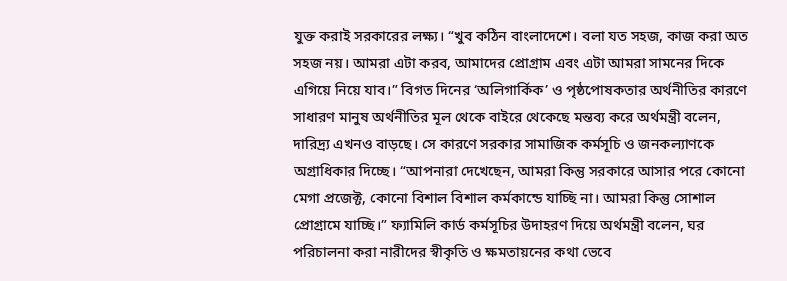যুক্ত করাই সরকারের লক্ষ্য। “খুব কঠিন বাংলাদেশে। বলা যত সহজ, কাজ করা অত সহজ নয়। আমরা এটা করব, আমাদের প্রোগ্রাম এবং এটা আমরা সামনের দিকে এগিয়ে নিয়ে যাব।” বিগত দিনের ‘অলিগার্কিক’ ও পৃষ্ঠপোষকতার অর্থনীতির কারণে সাধারণ মানুষ অর্থনীতির মূল থেকে বাইরে থেকেছে মন্তব্য করে অর্থমন্ত্রী বলেন, দারিদ্র্য এখনও বাড়ছে। সে কারণে সরকার সামাজিক কর্মসূচি ও জনকল্যাণকে অগ্রাধিকার দিচ্ছে। “আপনারা দেখেছেন, আমরা কিন্তু সরকারে আসার পরে কোনো মেগা প্রজেক্ট, কোনো বিশাল বিশাল কর্মকান্ডে যাচ্ছি না। আমরা কিন্তু সোশাল প্রোগ্রামে যাচ্ছি।” ফ্যামিলি কার্ড কর্মসূচির উদাহরণ দিয়ে অর্থমন্ত্রী বলেন, ঘর পরিচালনা করা নারীদের স্বীকৃতি ও ক্ষমতায়নের কথা ভেবে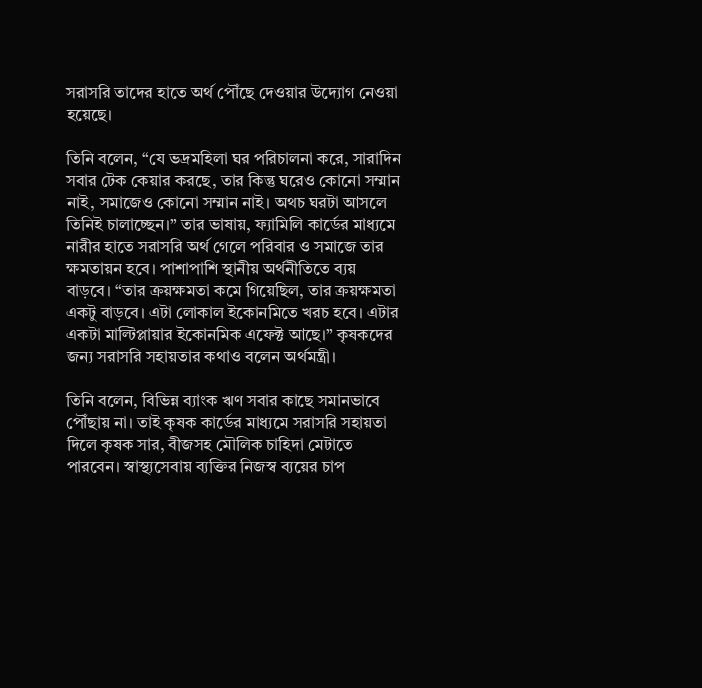সরাসরি তাদের হাতে অর্থ পৌঁছে দেওয়ার উদ্যোগ নেওয়া হয়েছে।

তিনি বলেন, “যে ভদ্রমহিলা ঘর পরিচালনা করে, সারাদিন সবার টেক কেয়ার করছে, তার কিন্তু ঘরেও কোনো সম্মান নাই, সমাজেও কোনো সম্মান নাই। অথচ ঘরটা আসলে তিনিই চালাচ্ছেন।” তার ভাষায়, ফ্যামিলি কার্ডের মাধ্যমে নারীর হাতে সরাসরি অর্থ গেলে পরিবার ও সমাজে তার ক্ষমতায়ন হবে। পাশাপাশি স্থানীয় অর্থনীতিতে ব্যয় বাড়বে। “তার ক্রয়ক্ষমতা কমে গিয়েছিল, তার ক্রয়ক্ষমতা একটু বাড়বে। এটা লোকাল ইকোনমিতে খরচ হবে। এটার একটা মাল্টিপ্লায়ার ইকোনমিক এফেক্ট আছে।” কৃষকদের জন্য সরাসরি সহায়তার কথাও বলেন অর্থমন্ত্রী।

তিনি বলেন, বিভিন্ন ব্যাংক ঋণ সবার কাছে সমানভাবে পৌঁছায় না। তাই কৃষক কার্ডের মাধ্যমে সরাসরি সহায়তা দিলে কৃষক সার, বীজসহ মৌলিক চাহিদা মেটাতে পারবেন। স্বাস্থ্যসেবায় ব্যক্তির নিজস্ব ব্যয়ের চাপ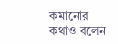কমানোর কথাও বলেন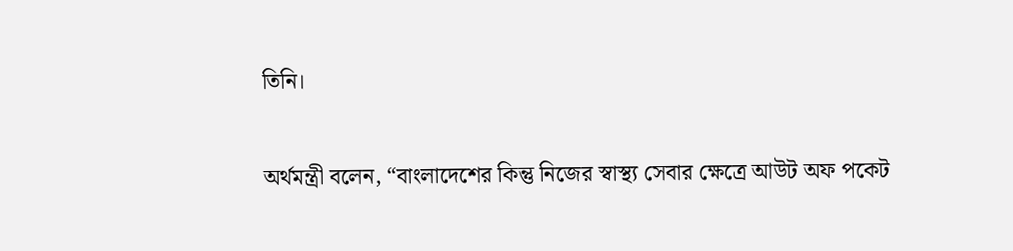তিনি।

অর্থমন্ত্রী বলেন, “বাংলাদেশের কিন্তু নিজের স্বাস্থ্য সেবার ক্ষেত্রে আউট অফ পকেট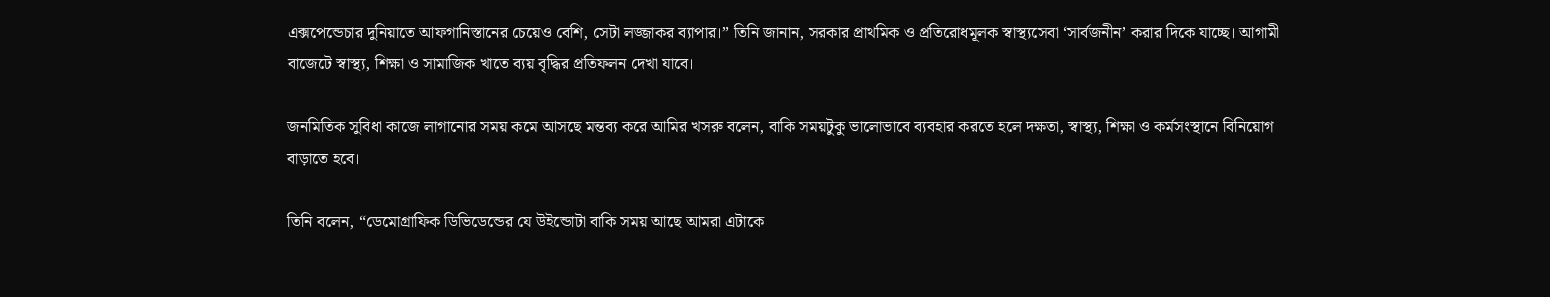এক্সপেন্ডেচার দুনিয়াতে আফগানিস্তানের চেয়েও বেশি, সেটা লজ্জাকর ব্যাপার।” তিনি জানান, সরকার প্রাথমিক ও প্রতিরোধমূলক স্বাস্থ্যসেবা ‘সার্বজনীন’ করার দিকে যাচ্ছে। আগামী বাজেটে স্বাস্থ্য, শিক্ষা ও সামাজিক খাতে ব্যয় বৃদ্ধির প্রতিফলন দেখা যাবে।

জনমিতিক সুবিধা কাজে লাগানোর সময় কমে আসছে মন্তব্য করে আমির খসরু বলেন, বাকি সময়টুকু ভালোভাবে ব্যবহার করতে হলে দক্ষতা, স্বাস্থ্য, শিক্ষা ও কর্মসংস্থানে বিনিয়োগ বাড়াতে হবে।

তিনি বলেন, “ডেমোগ্রাফিক ডিভিডেন্ডের যে উইন্ডোটা বাকি সময় আছে আমরা এটাকে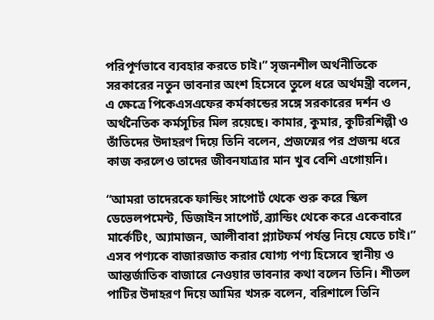পরিপূর্ণভাবে ব্যবহার করতে চাই।” সৃজনশীল অর্থনীতিকে সরকারের নতুন ভাবনার অংশ হিসেবে তুলে ধরে অর্থমন্ত্রী বলেন, এ ক্ষেত্রে পিকেএসএফের কর্মকান্ডের সঙ্গে সরকারের দর্শন ও অর্থনৈতিক কর্মসূচির মিল রয়েছে। কামার, কুমার, কুটিরশিল্পী ও তাঁতিদের উদাহরণ দিয়ে তিনি বলেন, প্রজন্মের পর প্রজন্ম ধরে কাজ করলেও তাদের জীবনযাত্রার মান খুব বেশি এগোয়নি।

“আমরা তাদেরকে ফান্ডিং সাপোর্ট থেকে শুরু করে স্কিল ডেভেলপমেন্ট, ডিজাইন সাপোর্ট, ব্র্যান্ডিং থেকে করে একেবারে মার্কেটিং, অ্যামাজন, আলীবাবা প্ল্যাটফর্ম পর্যন্ত নিয়ে যেতে চাই।” এসব পণ্যকে বাজারজাত করার যোগ্য পণ্য হিসেবে স্থানীয় ও আন্তর্জাতিক বাজারে নেওয়ার ভাবনার কথা বলেন তিনি। শীতল পাটির উদাহরণ দিয়ে আমির খসরু বলেন, বরিশালে তিনি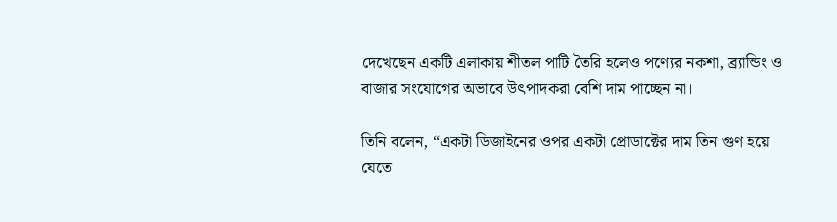দেখেছেন একটি এলাকায় শীতল পাটি তৈরি হলেও পণ্যের নকশা, ব্র্যান্ডিং ও বাজার সংযোগের অভাবে উৎপাদকরা বেশি দাম পাচ্ছেন না।

তিনি বলেন, “একটা ডিজাইনের ওপর একটা প্রোডাক্টের দাম তিন গুণ হয়ে যেতে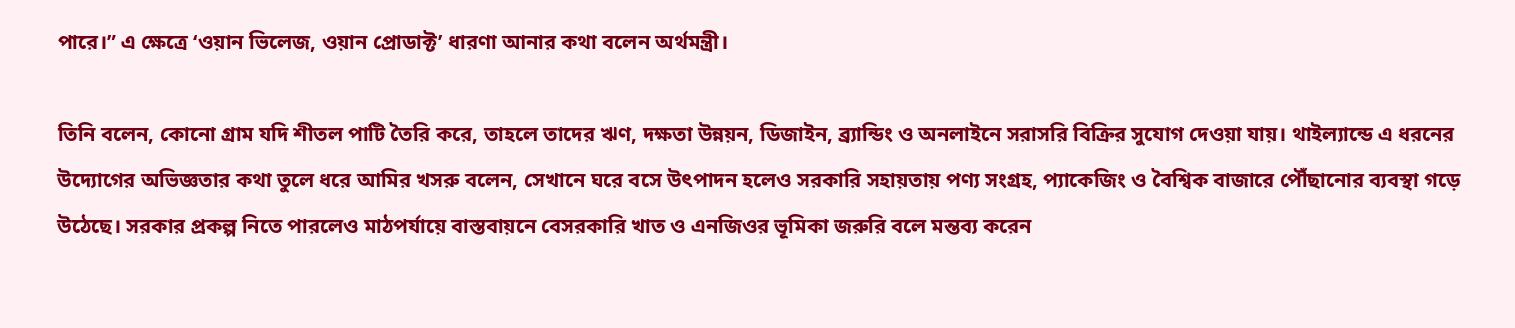পারে।” এ ক্ষেত্রে ‘ওয়ান ভিলেজ, ওয়ান প্রোডাক্ট’ ধারণা আনার কথা বলেন অর্থমন্ত্রী।

তিনি বলেন, কোনো গ্রাম যদি শীতল পাটি তৈরি করে, তাহলে তাদের ঋণ, দক্ষতা উন্নয়ন, ডিজাইন, ব্র্যান্ডিং ও অনলাইনে সরাসরি বিক্রির সুযোগ দেওয়া যায়। থাইল্যান্ডে এ ধরনের উদ্যোগের অভিজ্ঞতার কথা তুলে ধরে আমির খসরু বলেন, সেখানে ঘরে বসে উৎপাদন হলেও সরকারি সহায়তায় পণ্য সংগ্রহ, প্যাকেজিং ও বৈশ্বিক বাজারে পৌঁছানোর ব্যবস্থা গড়ে উঠেছে। সরকার প্রকল্প নিতে পারলেও মাঠপর্যায়ে বাস্তবায়নে বেসরকারি খাত ও এনজিওর ভূমিকা জরুরি বলে মন্তব্য করেন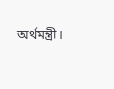অর্থমন্ত্রী।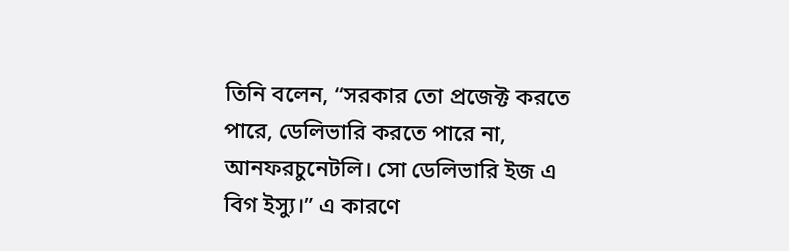তিনি বলেন, “সরকার তো প্রজেক্ট করতে পারে, ডেলিভারি করতে পারে না, আনফরচুনেটলি। সো ডেলিভারি ইজ এ বিগ ইস্যু।” এ কারণে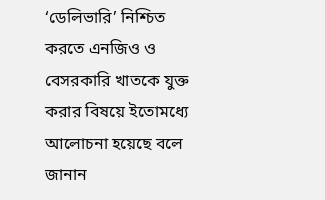‘ডেলিভারি’ নিশ্চিত করতে এনজিও ও বেসরকারি খাতকে যুক্ত করার বিষয়ে ইতোমধ্যে আলোচনা হয়েছে বলে জানান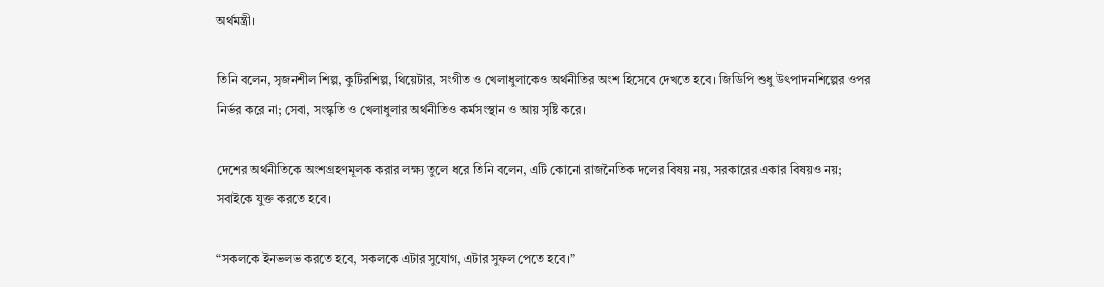অর্থমন্ত্রী।

তিনি বলেন, সৃজনশীল শিল্প, কুটিরশিল্প, থিয়েটার, সংগীত ও খেলাধুলাকেও অর্থনীতির অংশ হিসেবে দেখতে হবে। জিডিপি শুধু উৎপাদনশিল্পের ওপর নির্ভর করে না; সেবা, সংস্কৃতি ও খেলাধুলার অর্থনীতিও কর্মসংস্থান ও আয় সৃষ্টি করে।

দেশের অর্থনীতিকে অংশগ্রহণমূলক করার লক্ষ্য তুলে ধরে তিনি বলেন, এটি কোনো রাজনৈতিক দলের বিষয় নয়, সরকারের একার বিষয়ও নয়; সবাইকে যুক্ত করতে হবে।

“সকলকে ইনভলভ করতে হবে, সকলকে এটার সুযোগ, এটার সুফল পেতে হবে।”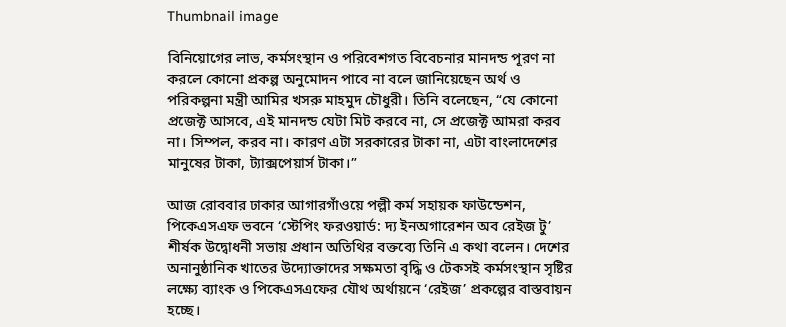Thumbnail image

বিনিয়োগের লাভ, কর্মসংস্থান ও পরিবেশগত বিবেচনার মানদন্ড পূরণ না করলে কোনো প্রকল্প অনুমোদন পাবে না বলে জানিয়েছেন অর্থ ও পরিকল্পনা মন্ত্রী আমির খসরু মাহমুদ চৌধুরী। তিনি বলেছেন, “যে কোনো প্রজেক্ট আসবে, এই মানদন্ড যেটা মিট করবে না, সে প্রজেক্ট আমরা করব না। সিম্পল, করব না। কারণ এটা সরকারের টাকা না, এটা বাংলাদেশের মানুষের টাকা, ট্যাক্সপেয়ার্স টাকা।”

আজ রোববার ঢাকার আগারগাঁওয়ে পল্লী কর্ম সহায়ক ফাউন্ডেশন, পিকেএসএফ ভবনে ‘স্টেপিং ফরওয়ার্ড: দ্য ইনঅগারেশন অব রেইজ টু’ শীর্ষক উদ্বোধনী সভায় প্রধান অতিথির বক্তব্যে তিনি এ কথা বলেন। দেশের অনানুষ্ঠানিক খাতের উদ্যোক্তাদের সক্ষমতা বৃদ্ধি ও টেকসই কর্মসংস্থান সৃষ্টির লক্ষ্যে ব্যাংক ও পিকেএসএফের যৌথ অর্থায়নে ‘রেইজ’ প্রকল্পের বাস্তবায়ন হচ্ছে।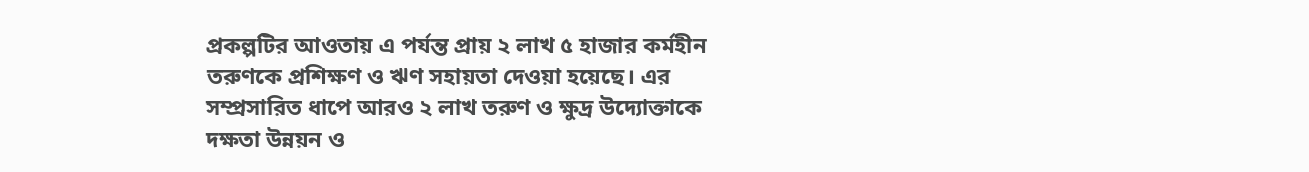প্রকল্পটির আওতায় এ পর্যন্ত প্রায় ২ লাখ ৫ হাজার কর্মহীন তরুণকে প্রশিক্ষণ ও ঋণ সহায়তা দেওয়া হয়েছে। এর সম্প্রসারিত ধাপে আরও ২ লাখ তরুণ ও ক্ষুদ্র উদ্যোক্তাকে দক্ষতা উন্নয়ন ও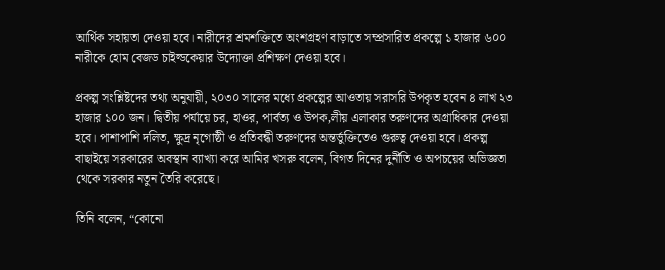আর্থিক সহায়তা দেওয়া হবে। নারীদের শ্রমশক্তিতে অংশগ্রহণ বাড়াতে সম্প্রসারিত প্রকল্পে ১ হাজার ৬০০ নারীকে হোম বেজড চাইল্ডকেয়ার উদ্যোক্তা প্রশিক্ষণ দেওয়া হবে।

প্রকল্প সংশ্লিষ্টদের তথ্য অনুযায়ী, ২০৩০ সালের মধ্যে প্রকল্পের আওতায় সরাসরি উপকৃত হবেন ৪ লাখ ২৩ হাজার ১০০ জন। দ্বিতীয় পর্যায়ে চর, হাওর, পার্বত্য ও উপক‚লীয় এলাকার তরুণদের অগ্রাধিকার দেওয়া হবে। পাশাপাশি দলিত, ক্ষুদ্র নৃগোষ্ঠী ও প্রতিবন্ধী তরুণদের অন্তর্ভুক্তিতেও গুরুত্ব দেওয়া হবে। প্রকল্প বাছাইয়ে সরকারের অবস্থান ব্যাখ্যা করে আমির খসরু বলেন, বিগত দিনের দুর্নীতি ও অপচয়ের অভিজ্ঞতা থেকে সরকার নতুন তৈরি করেছে।

তিনি বলেন, “কোনো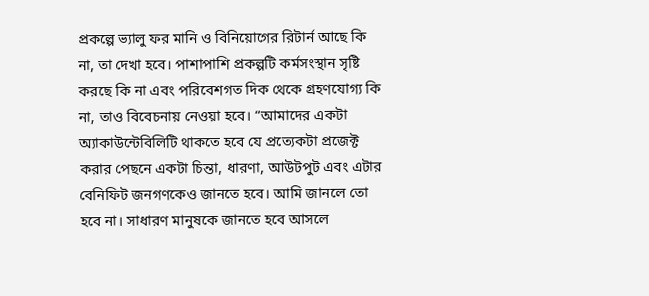প্রকল্পে ভ্যালু ফর মানি ও বিনিয়োগের রিটার্ন আছে কি না, তা দেখা হবে। পাশাপাশি প্রকল্পটি কর্মসংস্থান সৃষ্টি করছে কি না এবং পরিবেশগত দিক থেকে গ্রহণযোগ্য কি না, তাও বিবেচনায় নেওয়া হবে। “আমাদের একটা অ্যাকাউন্টেবিলিটি থাকতে হবে যে প্রত্যেকটা প্রজেক্ট করার পেছনে একটা চিন্তা, ধারণা, আউটপুট এবং এটার বেনিফিট জনগণকেও জানতে হবে। আমি জানলে তো হবে না। সাধারণ মানুষকে জানতে হবে আসলে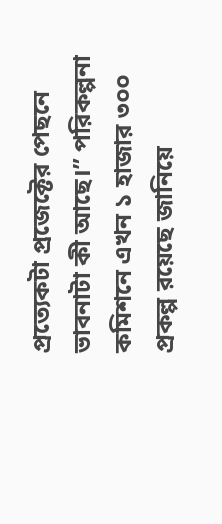প্রত্যেকটা প্রজেক্টের পেছনে ভাবনাটা কী আছে।” পরিকল্পনা কমিশনে এখন ১ হাজার ৩০০ প্রকল্প রয়েছে জানিয়ে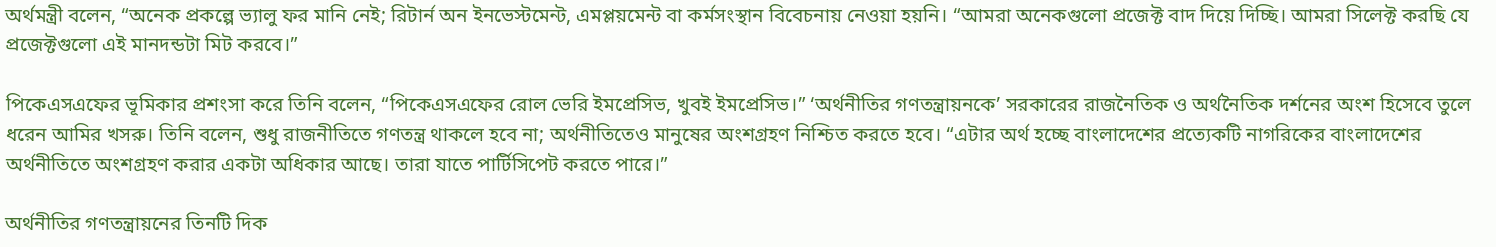অর্থমন্ত্রী বলেন, “অনেক প্রকল্পে ভ্যালু ফর মানি নেই; রিটার্ন অন ইনভেস্টমেন্ট, এমপ্লয়মেন্ট বা কর্মসংস্থান বিবেচনায় নেওয়া হয়নি। “আমরা অনেকগুলো প্রজেক্ট বাদ দিয়ে দিচ্ছি। আমরা সিলেক্ট করছি যে প্রজেক্টগুলো এই মানদন্ডটা মিট করবে।”

পিকেএসএফের ভূমিকার প্রশংসা করে তিনি বলেন, “পিকেএসএফের রোল ভেরি ইমপ্রেসিভ, খুবই ইমপ্রেসিভ।” ‘অর্থনীতির গণতন্ত্রায়নকে’ সরকারের রাজনৈতিক ও অর্থনৈতিক দর্শনের অংশ হিসেবে তুলে ধরেন আমির খসরু। তিনি বলেন, শুধু রাজনীতিতে গণতন্ত্র থাকলে হবে না; অর্থনীতিতেও মানুষের অংশগ্রহণ নিশ্চিত করতে হবে। “এটার অর্থ হচ্ছে বাংলাদেশের প্রত্যেকটি নাগরিকের বাংলাদেশের অর্থনীতিতে অংশগ্রহণ করার একটা অধিকার আছে। তারা যাতে পার্টিসিপেট করতে পারে।”

অর্থনীতির গণতন্ত্রায়নের তিনটি দিক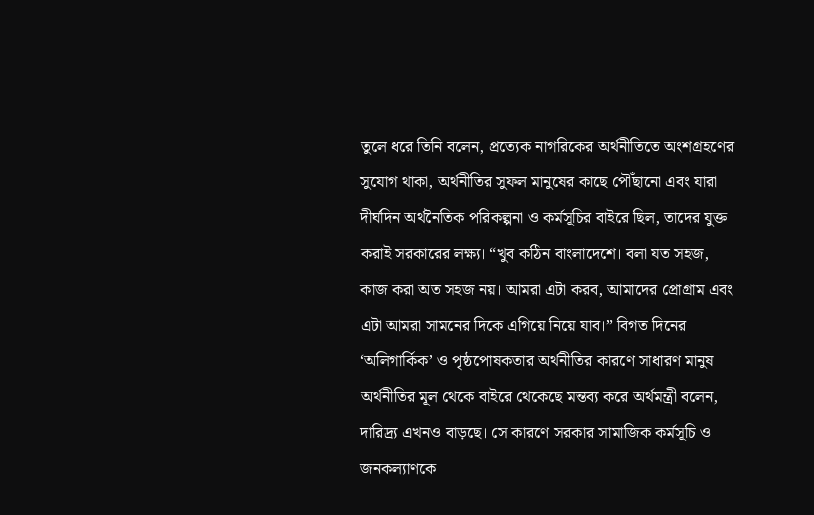তুলে ধরে তিনি বলেন, প্রত্যেক নাগরিকের অর্থনীতিতে অংশগ্রহণের সুযোগ থাকা, অর্থনীতির সুফল মানুষের কাছে পৌঁছানো এবং যারা দীর্ঘদিন অর্থনৈতিক পরিকল্পনা ও কর্মসূচির বাইরে ছিল, তাদের যুক্ত করাই সরকারের লক্ষ্য। “খুব কঠিন বাংলাদেশে। বলা যত সহজ, কাজ করা অত সহজ নয়। আমরা এটা করব, আমাদের প্রোগ্রাম এবং এটা আমরা সামনের দিকে এগিয়ে নিয়ে যাব।” বিগত দিনের ‘অলিগার্কিক’ ও পৃষ্ঠপোষকতার অর্থনীতির কারণে সাধারণ মানুষ অর্থনীতির মূল থেকে বাইরে থেকেছে মন্তব্য করে অর্থমন্ত্রী বলেন, দারিদ্র্য এখনও বাড়ছে। সে কারণে সরকার সামাজিক কর্মসূচি ও জনকল্যাণকে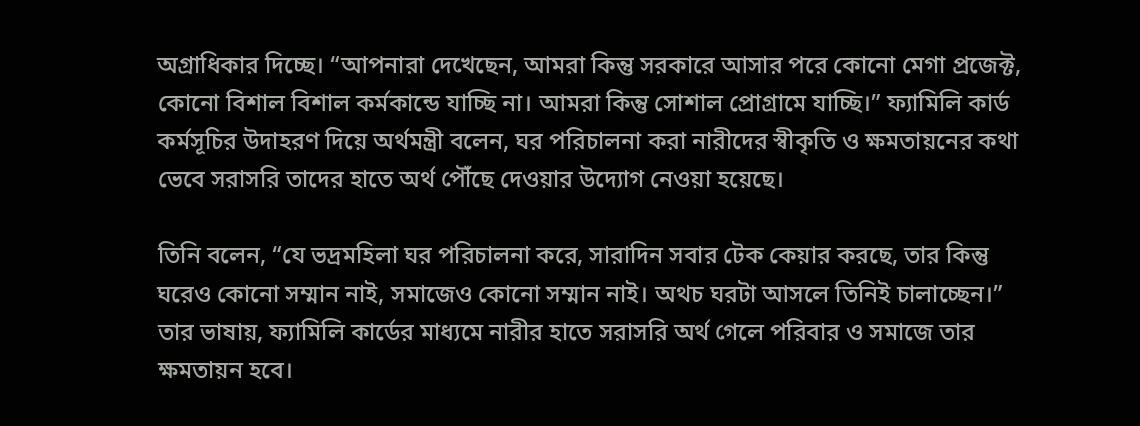অগ্রাধিকার দিচ্ছে। “আপনারা দেখেছেন, আমরা কিন্তু সরকারে আসার পরে কোনো মেগা প্রজেক্ট, কোনো বিশাল বিশাল কর্মকান্ডে যাচ্ছি না। আমরা কিন্তু সোশাল প্রোগ্রামে যাচ্ছি।” ফ্যামিলি কার্ড কর্মসূচির উদাহরণ দিয়ে অর্থমন্ত্রী বলেন, ঘর পরিচালনা করা নারীদের স্বীকৃতি ও ক্ষমতায়নের কথা ভেবে সরাসরি তাদের হাতে অর্থ পৌঁছে দেওয়ার উদ্যোগ নেওয়া হয়েছে।

তিনি বলেন, “যে ভদ্রমহিলা ঘর পরিচালনা করে, সারাদিন সবার টেক কেয়ার করছে, তার কিন্তু ঘরেও কোনো সম্মান নাই, সমাজেও কোনো সম্মান নাই। অথচ ঘরটা আসলে তিনিই চালাচ্ছেন।” তার ভাষায়, ফ্যামিলি কার্ডের মাধ্যমে নারীর হাতে সরাসরি অর্থ গেলে পরিবার ও সমাজে তার ক্ষমতায়ন হবে।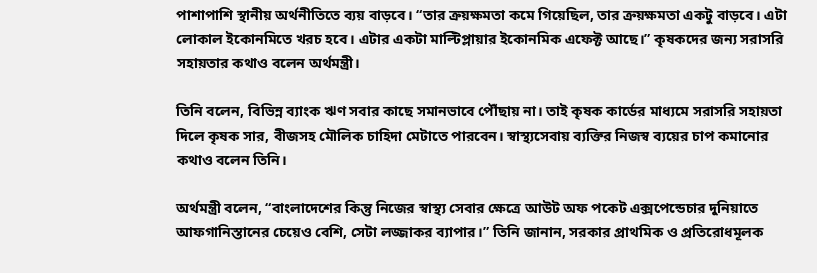পাশাপাশি স্থানীয় অর্থনীতিতে ব্যয় বাড়বে। “তার ক্রয়ক্ষমতা কমে গিয়েছিল, তার ক্রয়ক্ষমতা একটু বাড়বে। এটা লোকাল ইকোনমিতে খরচ হবে। এটার একটা মাল্টিপ্লায়ার ইকোনমিক এফেক্ট আছে।” কৃষকদের জন্য সরাসরি সহায়তার কথাও বলেন অর্থমন্ত্রী।

তিনি বলেন, বিভিন্ন ব্যাংক ঋণ সবার কাছে সমানভাবে পৌঁছায় না। তাই কৃষক কার্ডের মাধ্যমে সরাসরি সহায়তা দিলে কৃষক সার, বীজসহ মৌলিক চাহিদা মেটাতে পারবেন। স্বাস্থ্যসেবায় ব্যক্তির নিজস্ব ব্যয়ের চাপ কমানোর কথাও বলেন তিনি।

অর্থমন্ত্রী বলেন, “বাংলাদেশের কিন্তু নিজের স্বাস্থ্য সেবার ক্ষেত্রে আউট অফ পকেট এক্সপেন্ডেচার দুনিয়াতে আফগানিস্তানের চেয়েও বেশি, সেটা লজ্জাকর ব্যাপার।” তিনি জানান, সরকার প্রাথমিক ও প্রতিরোধমূলক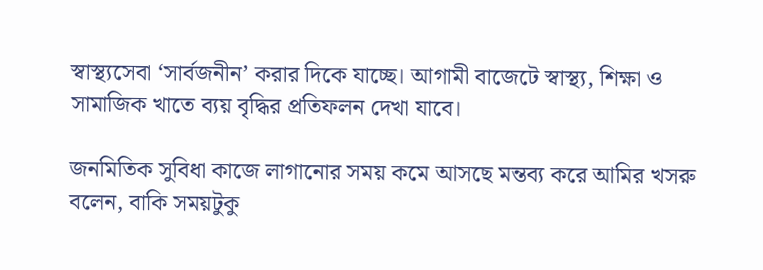স্বাস্থ্যসেবা ‘সার্বজনীন’ করার দিকে যাচ্ছে। আগামী বাজেটে স্বাস্থ্য, শিক্ষা ও সামাজিক খাতে ব্যয় বৃদ্ধির প্রতিফলন দেখা যাবে।

জনমিতিক সুবিধা কাজে লাগানোর সময় কমে আসছে মন্তব্য করে আমির খসরু বলেন, বাকি সময়টুকু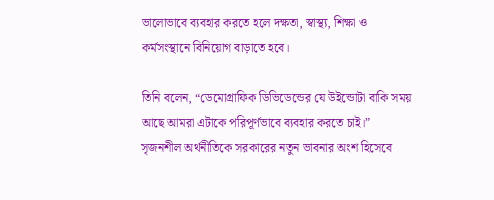ভালোভাবে ব্যবহার করতে হলে দক্ষতা, স্বাস্থ্য, শিক্ষা ও কর্মসংস্থানে বিনিয়োগ বাড়াতে হবে।

তিনি বলেন, “ডেমোগ্রাফিক ডিভিডেন্ডের যে উইন্ডোটা বাকি সময় আছে আমরা এটাকে পরিপূর্ণভাবে ব্যবহার করতে চাই।” সৃজনশীল অর্থনীতিকে সরকারের নতুন ভাবনার অংশ হিসেবে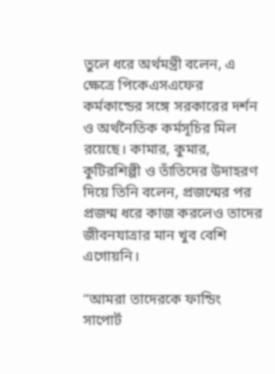তুলে ধরে অর্থমন্ত্রী বলেন, এ ক্ষেত্রে পিকেএসএফের কর্মকান্ডের সঙ্গে সরকারের দর্শন ও অর্থনৈতিক কর্মসূচির মিল রয়েছে। কামার, কুমার, কুটিরশিল্পী ও তাঁতিদের উদাহরণ দিয়ে তিনি বলেন, প্রজন্মের পর প্রজন্ম ধরে কাজ করলেও তাদের জীবনযাত্রার মান খুব বেশি এগোয়নি।

“আমরা তাদেরকে ফান্ডিং সাপোর্ট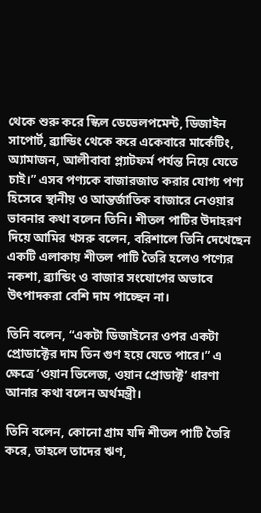থেকে শুরু করে স্কিল ডেভেলপমেন্ট, ডিজাইন সাপোর্ট, ব্র্যান্ডিং থেকে করে একেবারে মার্কেটিং, অ্যামাজন, আলীবাবা প্ল্যাটফর্ম পর্যন্ত নিয়ে যেতে চাই।” এসব পণ্যকে বাজারজাত করার যোগ্য পণ্য হিসেবে স্থানীয় ও আন্তর্জাতিক বাজারে নেওয়ার ভাবনার কথা বলেন তিনি। শীতল পাটির উদাহরণ দিয়ে আমির খসরু বলেন, বরিশালে তিনি দেখেছেন একটি এলাকায় শীতল পাটি তৈরি হলেও পণ্যের নকশা, ব্র্যান্ডিং ও বাজার সংযোগের অভাবে উৎপাদকরা বেশি দাম পাচ্ছেন না।

তিনি বলেন, “একটা ডিজাইনের ওপর একটা প্রোডাক্টের দাম তিন গুণ হয়ে যেতে পারে।” এ ক্ষেত্রে ‘ওয়ান ভিলেজ, ওয়ান প্রোডাক্ট’ ধারণা আনার কথা বলেন অর্থমন্ত্রী।

তিনি বলেন, কোনো গ্রাম যদি শীতল পাটি তৈরি করে, তাহলে তাদের ঋণ,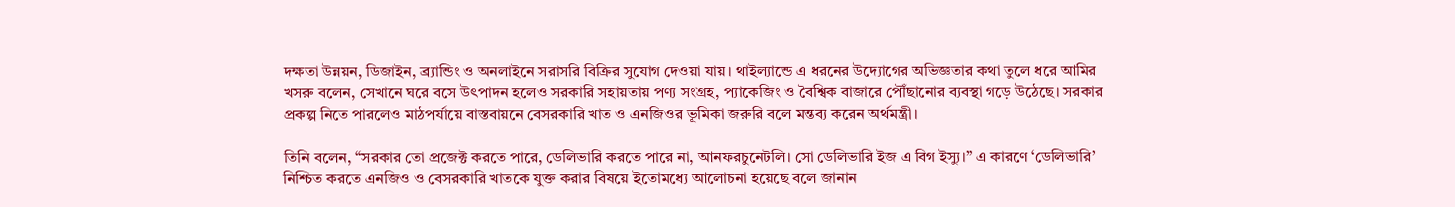দক্ষতা উন্নয়ন, ডিজাইন, ব্র্যান্ডিং ও অনলাইনে সরাসরি বিক্রির সুযোগ দেওয়া যায়। থাইল্যান্ডে এ ধরনের উদ্যোগের অভিজ্ঞতার কথা তুলে ধরে আমির খসরু বলেন, সেখানে ঘরে বসে উৎপাদন হলেও সরকারি সহায়তায় পণ্য সংগ্রহ, প্যাকেজিং ও বৈশ্বিক বাজারে পৌঁছানোর ব্যবস্থা গড়ে উঠেছে। সরকার প্রকল্প নিতে পারলেও মাঠপর্যায়ে বাস্তবায়নে বেসরকারি খাত ও এনজিওর ভূমিকা জরুরি বলে মন্তব্য করেন অর্থমন্ত্রী।

তিনি বলেন, “সরকার তো প্রজেক্ট করতে পারে, ডেলিভারি করতে পারে না, আনফরচুনেটলি। সো ডেলিভারি ইজ এ বিগ ইস্যু।” এ কারণে ‘ডেলিভারি’ নিশ্চিত করতে এনজিও ও বেসরকারি খাতকে যুক্ত করার বিষয়ে ইতোমধ্যে আলোচনা হয়েছে বলে জানান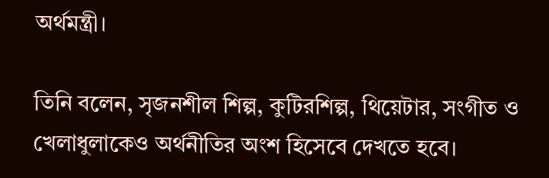অর্থমন্ত্রী।

তিনি বলেন, সৃজনশীল শিল্প, কুটিরশিল্প, থিয়েটার, সংগীত ও খেলাধুলাকেও অর্থনীতির অংশ হিসেবে দেখতে হবে।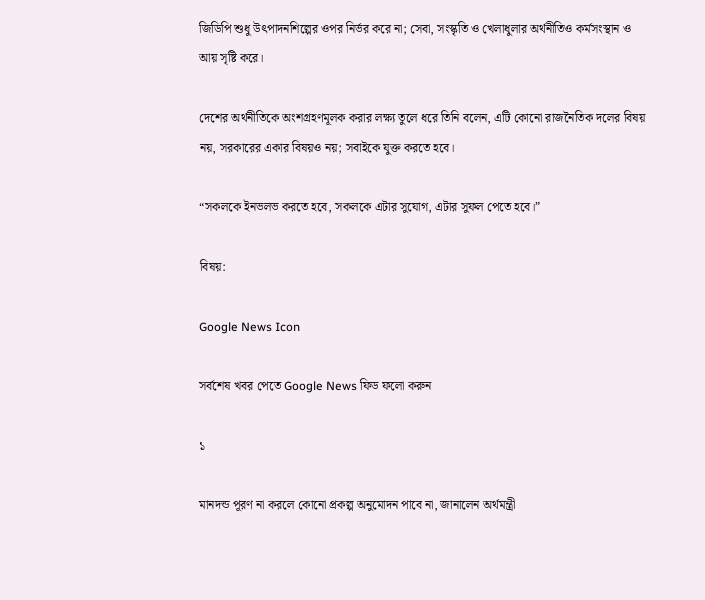জিডিপি শুধু উৎপাদনশিল্পের ওপর নির্ভর করে না; সেবা, সংস্কৃতি ও খেলাধুলার অর্থনীতিও কর্মসংস্থান ও আয় সৃষ্টি করে।

দেশের অর্থনীতিকে অংশগ্রহণমূলক করার লক্ষ্য তুলে ধরে তিনি বলেন, এটি কোনো রাজনৈতিক দলের বিষয় নয়, সরকারের একার বিষয়ও নয়; সবাইকে যুক্ত করতে হবে।

“সকলকে ইনভলভ করতে হবে, সকলকে এটার সুযোগ, এটার সুফল পেতে হবে।”

বিষয়:

Google News Icon

সর্বশেষ খবর পেতে Google News ফিড ফলো করুন

১

মানদন্ড পূরণ না করলে কোনো প্রকল্প অনুমোদন পাবে না, জানালেন অর্থমন্ত্রী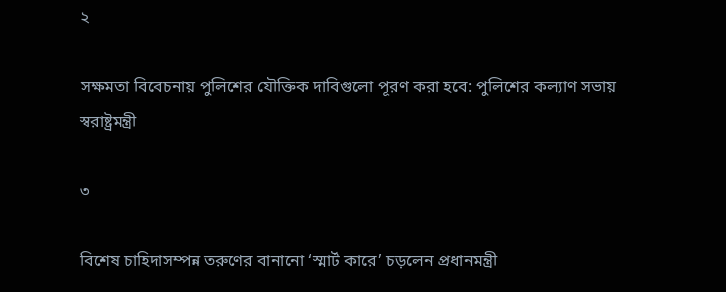২

সক্ষমতা বিবেচনায় পুলিশের যৌক্তিক দাবিগুলো পূরণ করা হবে: পুলিশের কল্যাণ সভায় স্বরাষ্ট্রমন্ত্রী

৩

বিশেষ চাহিদাসম্পন্ন তরুণের বানানো ‘স্মার্ট কারে’ চড়লেন প্রধানমন্ত্রী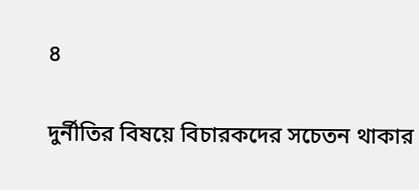৪

দুর্নীতির বিষয়ে বিচারকদের সচেতন থাকার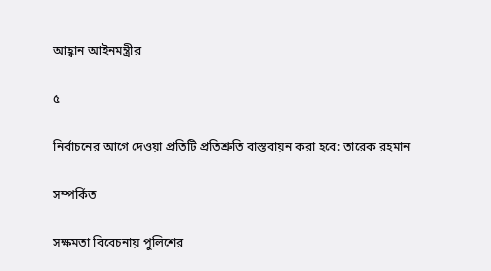আহ্বান আইনমন্ত্রীর

৫

নির্বাচনের আগে দেওয়া প্রতিটি প্রতিশ্রুতি বাস্তবায়ন করা হবে: তারেক রহমান

সম্পর্কিত

সক্ষমতা বিবেচনায় পুলিশের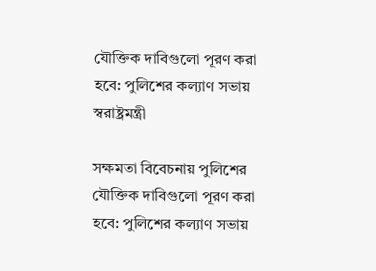যৌক্তিক দাবিগুলো পূরণ করা হবে: পুলিশের কল্যাণ সভায় স্বরাষ্ট্রমন্ত্রী

সক্ষমতা বিবেচনায় পুলিশের যৌক্তিক দাবিগুলো পূরণ করা হবে: পুলিশের কল্যাণ সভায়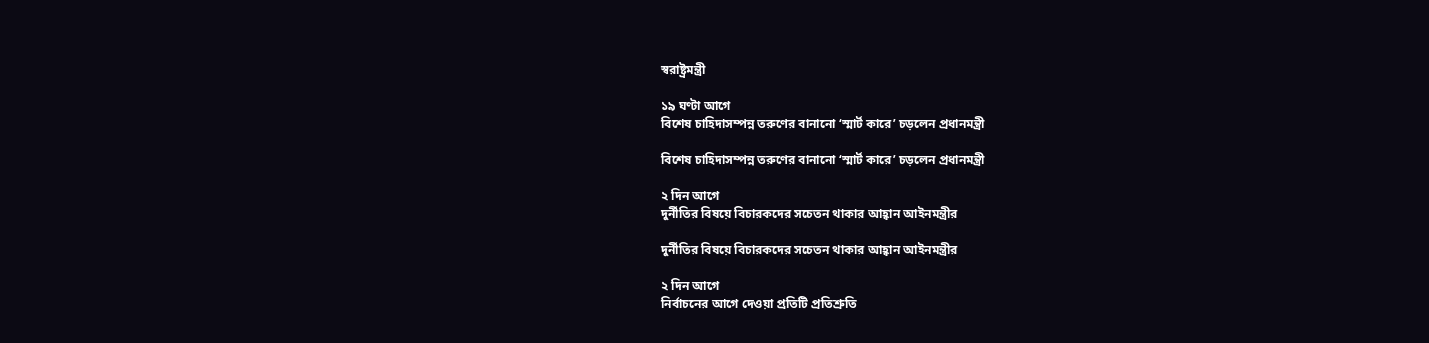স্বরাষ্ট্রমন্ত্রী

১৯ ঘণ্টা আগে
বিশেষ চাহিদাসম্পন্ন তরুণের বানানো ‘স্মার্ট কারে’ চড়লেন প্রধানমন্ত্রী

বিশেষ চাহিদাসম্পন্ন তরুণের বানানো ‘স্মার্ট কারে’ চড়লেন প্রধানমন্ত্রী

২ দিন আগে
দুর্নীতির বিষয়ে বিচারকদের সচেতন থাকার আহ্বান আইনমন্ত্রীর

দুর্নীতির বিষয়ে বিচারকদের সচেতন থাকার আহ্বান আইনমন্ত্রীর

২ দিন আগে
নির্বাচনের আগে দেওয়া প্রতিটি প্রতিশ্রুতি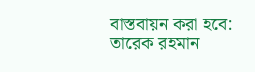বাস্তবায়ন করা হবে: তারেক রহমান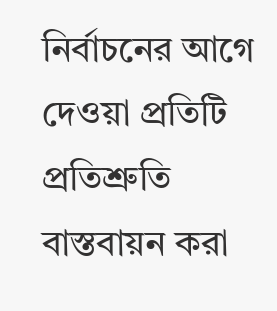নির্বাচনের আগে দেওয়া প্রতিটি প্রতিশ্রুতি বাস্তবায়ন করা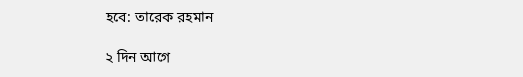হবে: তারেক রহমান

২ দিন আগে